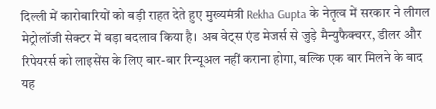दिल्ली में कारोबारियों को बड़ी राहत देते हुए मुख्यमंत्री Rekha Gupta के नेतृत्व में सरकार ने लीगल मेट्रोलॉजी सेक्टर में बड़ा बदलाव किया है। अब वेट्स एंड मेजर्स से जुड़े मैन्युफैक्चरर, डीलर और रिपेयरर्स को लाइसेंस के लिए बार-बार रिन्यूअल नहीं कराना होगा, बल्कि एक बार मिलने के बाद यह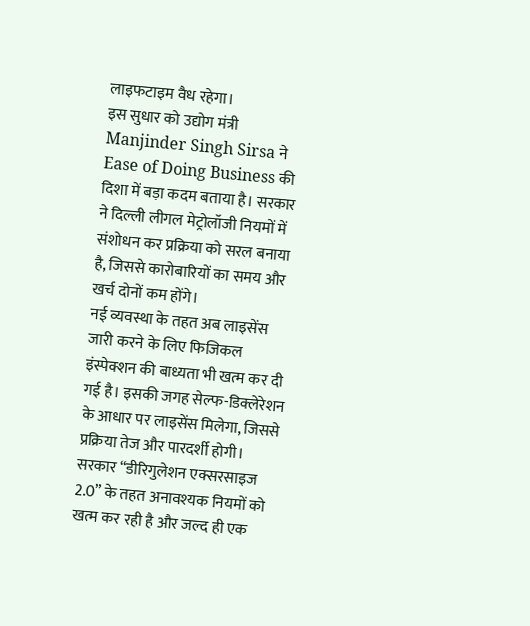लाइफटाइम वैध रहेगा।
इस सुधार को उद्योग मंत्री Manjinder Singh Sirsa ने Ease of Doing Business की दिशा में बड़ा कदम बताया है। सरकार ने दिल्ली लीगल मेट्रोलॉजी नियमों में संशोधन कर प्रक्रिया को सरल बनाया है, जिससे कारोबारियों का समय और खर्च दोनों कम होंगे।
नई व्यवस्था के तहत अब लाइसेंस जारी करने के लिए फिजिकल इंस्पेक्शन की बाध्यता भी खत्म कर दी गई है। इसकी जगह सेल्फ-डिक्लेरेशन के आधार पर लाइसेंस मिलेगा, जिससे प्रक्रिया तेज और पारदर्शी होगी।
सरकार “डीरिगुलेशन एक्सरसाइज 2.0” के तहत अनावश्यक नियमों को खत्म कर रही है और जल्द ही एक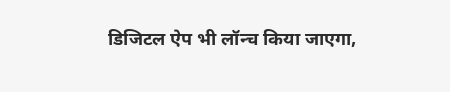डिजिटल ऐप भी लॉन्च किया जाएगा,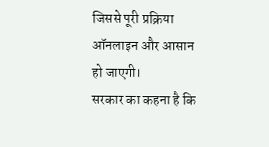जिससे पूरी प्रक्रिया ऑनलाइन और आसान हो जाएगी।
सरकार का कहना है कि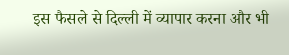इस फैसले से दिल्ली में व्यापार करना और भी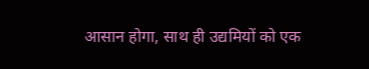आसान होगा, साथ ही उद्यमियों को एक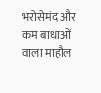भरोसेमंद और कम बाधाओं वाला माहौल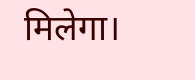मिलेगा।